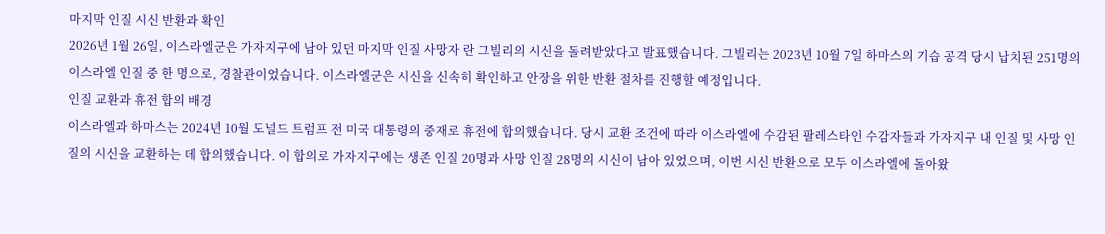마지막 인질 시신 반환과 확인
2026년 1월 26일, 이스라엘군은 가자지구에 남아 있던 마지막 인질 사망자 란 그빌리의 시신을 돌려받았다고 발표했습니다. 그빌리는 2023년 10월 7일 하마스의 기습 공격 당시 납치된 251명의 이스라엘 인질 중 한 명으로, 경찰관이었습니다. 이스라엘군은 시신을 신속히 확인하고 안장을 위한 반환 절차를 진행할 예정입니다.
인질 교환과 휴전 합의 배경
이스라엘과 하마스는 2024년 10월 도널드 트럼프 전 미국 대통령의 중재로 휴전에 합의했습니다. 당시 교환 조건에 따라 이스라엘에 수감된 팔레스타인 수감자들과 가자지구 내 인질 및 사망 인질의 시신을 교환하는 데 합의했습니다. 이 합의로 가자지구에는 생존 인질 20명과 사망 인질 28명의 시신이 남아 있었으며, 이번 시신 반환으로 모두 이스라엘에 돌아왔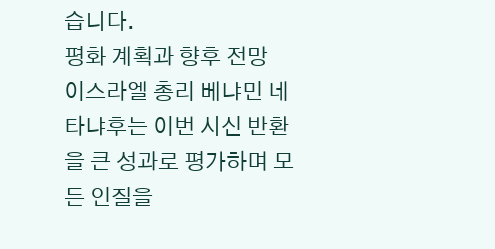습니다.
평화 계획과 향후 전망
이스라엘 총리 베냐민 네타냐후는 이번 시신 반환을 큰 성과로 평가하며 모든 인질을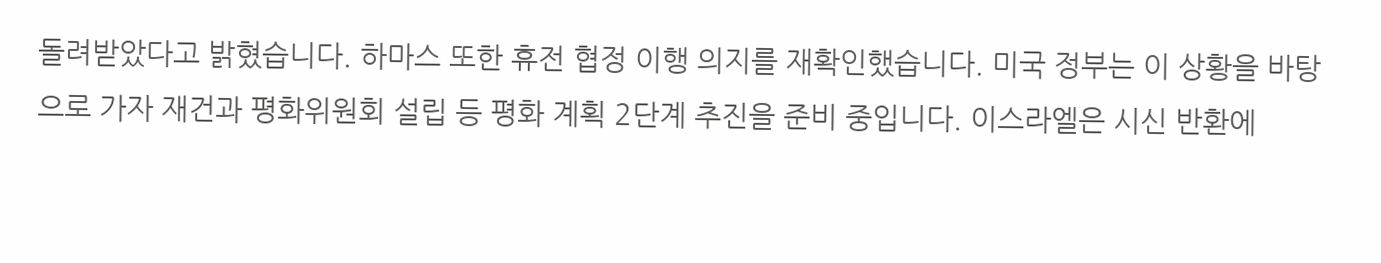돌려받았다고 밝혔습니다. 하마스 또한 휴전 협정 이행 의지를 재확인했습니다. 미국 정부는 이 상황을 바탕으로 가자 재건과 평화위원회 설립 등 평화 계획 2단계 추진을 준비 중입니다. 이스라엘은 시신 반환에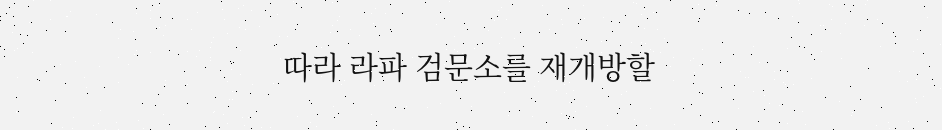따라 라파 검문소를 재개방할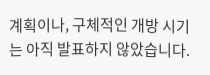계획이나, 구체적인 개방 시기는 아직 발표하지 않았습니다.